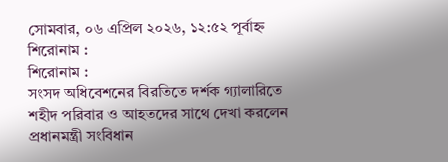সোমবার, ০৬ এপ্রিল ২০২৬, ১২:৫২ পূর্বাহ্ন
শিরোনাম :
শিরোনাম :
সংসদ অধিবেশনের বিরতিতে দর্শক গ্যালারিতে শহীদ পরিবার ও আহতদের সাথে দেখা করলেন প্রধানমন্ত্রী সংবিধান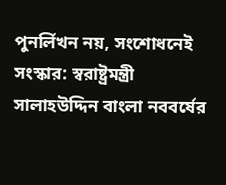পুনর্লিখন নয়, সংশোধনেই সংস্কার: স্বরাষ্ট্রমন্ত্রী সালাহউদ্দিন বাংলা নববর্ষের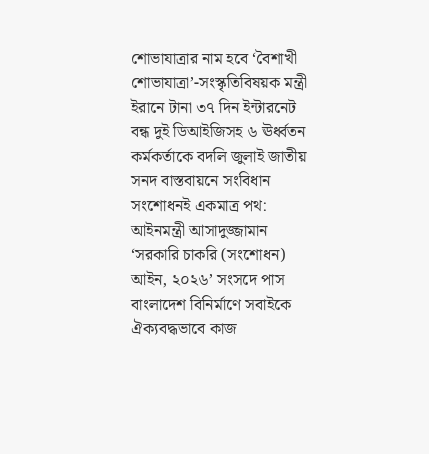শোভাযাত্রার নাম হবে ‘বৈশাখী শোভাযাত্রা’-সংস্কৃতিবিষয়ক মন্ত্রী ইরানে টানা ৩৭ দিন ইন্টারনেট বন্ধ দুই ডিআইজিসহ ৬ ঊর্ধ্বতন কর্মকর্তাকে বদলি জুলাই জাতীয় সনদ বাস্তবায়নে সংবিধান সংশোধনই একমাত্র পথ: আইনমন্ত্রী আসাদুজ্জামান ‘সরকারি চাকরি (সংশোধন) আইন, ২০২৬’ সংসদে পাস বাংলাদেশ বিনির্মাণে সবাইকে ঐক্যবদ্ধভাবে কাজ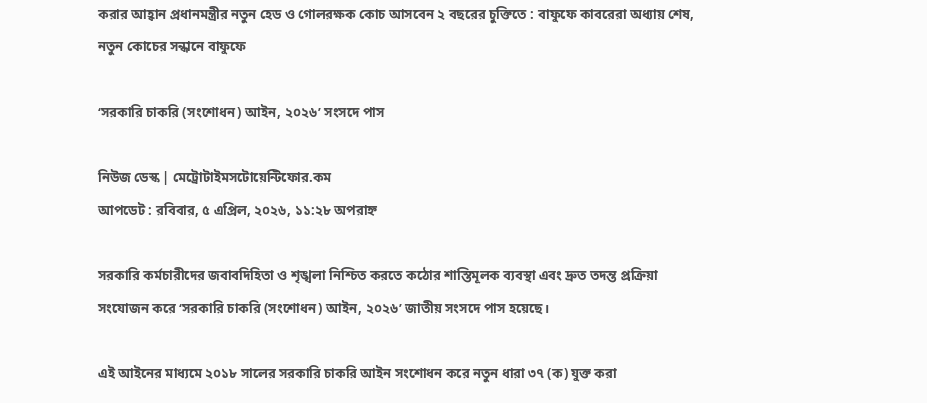করার আহ্বান প্রধানমন্ত্রীর নতুন হেড ও গোলরক্ষক কোচ আসবেন ২ বছরের চুক্তিতে : বাফুফে কাবরেরা অধ্যায় শেষ, নতুন কোচের সন্ধানে বাফুফে

‘সরকারি চাকরি (সংশোধন) আইন, ২০২৬’ সংসদে পাস

নিউজ ডেস্ক | মেট্রোটাইমসটোয়েন্টিফোর.কম
আপডেট : রবিবার, ৫ এপ্রিল, ২০২৬, ১১:২৮ অপরাহ্ন

সরকারি কর্মচারীদের জবাবদিহিতা ও শৃঙ্খলা নিশ্চিত করতে কঠোর শাস্তিমূলক ব্যবস্থা এবং দ্রুত তদন্ত প্রক্রিয়া সংযোজন করে ‘সরকারি চাকরি (সংশোধন) আইন, ২০২৬’ জাতীয় সংসদে পাস হয়েছে।

এই আইনের মাধ্যমে ২০১৮ সালের সরকারি চাকরি আইন সংশোধন করে নতুন ধারা ৩৭ (ক) যুক্ত করা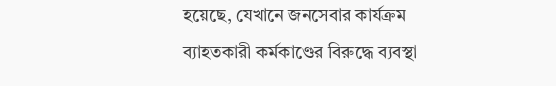হয়েছে, যেখানে জনসেবার কার্যক্রম ব্যাহতকারী কর্মকাণ্ডের বিরুদ্ধে ব্যবস্থা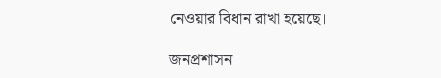নেওয়ার বিধান রাখা হয়েছে।

জনপ্রশাসন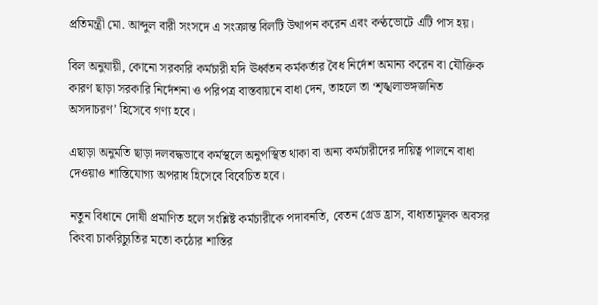প্রতিমন্ত্রী মো. আব্দুল বারী সংসদে এ সংক্রান্ত বিলটি উত্থাপন করেন এবং কণ্ঠভোটে এটি পাস হয়।

বিল অনুযায়ী, কোনো সরকারি কর্মচারী যদি ঊর্ধ্বতন কর্মকর্তার বৈধ নির্দেশ অমান্য করেন বা যৌক্তিক কারণ ছাড়া সরকারি নির্দেশনা ও পরিপত্র বাস্তবায়নে বাধা দেন, তাহলে তা ‘শৃঙ্খলাভঙ্গজনিত অসদাচরণ’ হিসেবে গণ্য হবে।

এছাড়া অনুমতি ছাড়া দলবদ্ধভাবে কর্মস্থলে অনুপস্থিত থাকা বা অন্য কর্মচারীদের দায়িত্ব পালনে বাধা দেওয়াও শাস্তিযোগ্য অপরাধ হিসেবে বিবেচিত হবে।

নতুন বিধানে দোষী প্রমাণিত হলে সংশ্লিষ্ট কর্মচারীকে পদাবনতি, বেতন গ্রেড হ্রাস, বাধ্যতামূলক অবসর কিংবা চাকরিচ্যুতির মতো কঠোর শাস্তির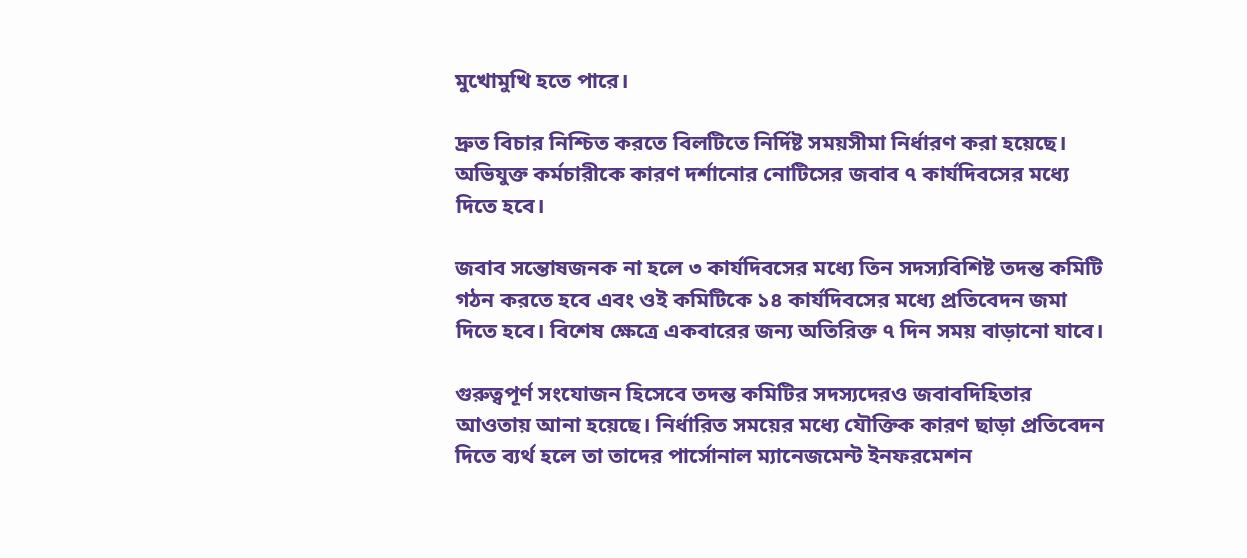মুখোমুখি হতে পারে।

দ্রুত বিচার নিশ্চিত করতে বিলটিতে নির্দিষ্ট সময়সীমা নির্ধারণ করা হয়েছে। অভিযুক্ত কর্মচারীকে কারণ দর্শানোর নোটিসের জবাব ৭ কার্যদিবসের মধ্যে দিতে হবে।

জবাব সন্তোষজনক না হলে ৩ কার্যদিবসের মধ্যে তিন সদস্যবিশিষ্ট তদন্ত কমিটি গঠন করতে হবে এবং ওই কমিটিকে ১৪ কার্যদিবসের মধ্যে প্রতিবেদন জমা দিতে হবে। বিশেষ ক্ষেত্রে একবারের জন্য অতিরিক্ত ৭ দিন সময় বাড়ানো যাবে।

গুরুত্বপূর্ণ সংযোজন হিসেবে তদন্ত কমিটির সদস্যদেরও জবাবদিহিতার আওতায় আনা হয়েছে। নির্ধারিত সময়ের মধ্যে যৌক্তিক কারণ ছাড়া প্রতিবেদন দিতে ব্যর্থ হলে তা তাদের পার্সোনাল ম্যানেজমেন্ট ইনফরমেশন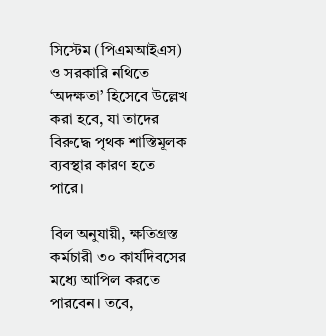সিস্টেম (পিএমআইএস) ও সরকারি নথিতে ‘অদক্ষতা’ হিসেবে উল্লেখ করা হবে, যা তাদের বিরুদ্ধে পৃথক শাস্তিমূলক ব্যবস্থার কারণ হতে পারে।

বিল অনুযায়ী, ক্ষতিগ্রস্ত কর্মচারী ৩০ কার্যদিবসের মধ্যে আপিল করতে পারবেন। তবে,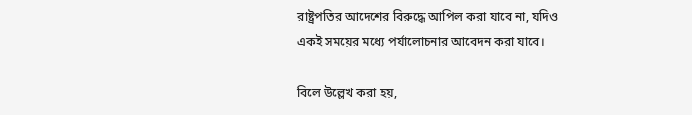রাষ্ট্রপতির আদেশের বিরুদ্ধে আপিল করা যাবে না, যদিও একই সময়ের মধ্যে পর্যালোচনার আবেদন করা যাবে।

বিলে উল্লেখ করা হয়,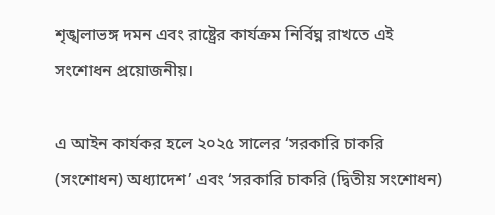শৃঙ্খলাভঙ্গ দমন এবং রাষ্ট্রের কার্যক্রম নির্বিঘ্ন রাখতে এই সংশোধন প্রয়োজনীয়।

এ আইন কার্যকর হলে ২০২৫ সালের ‘সরকারি চাকরি (সংশোধন) অধ্যাদেশ’ এবং ‘সরকারি চাকরি (দ্বিতীয় সংশোধন)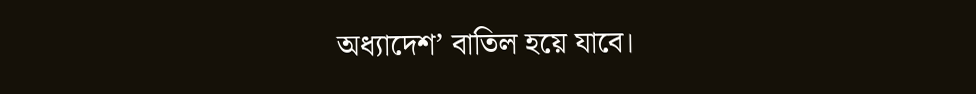অধ্যাদেশ’ বাতিল হয়ে যাবে।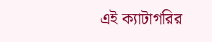এই ক্যাটাগরির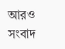আরও সংবাদ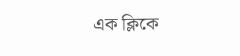এক ক্লিকে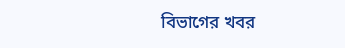বিভাগের খবর